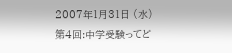2007年1月31日 (水)
第4回:中学受験ってど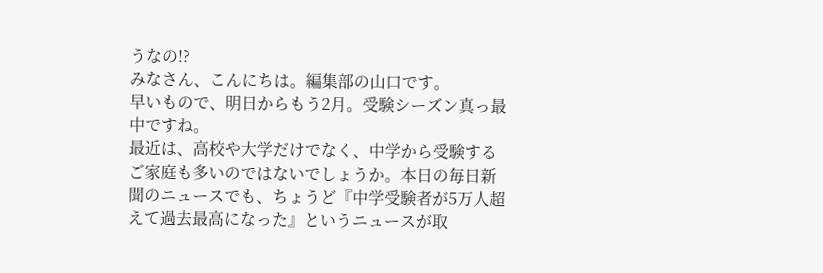うなの!?
みなさん、こんにちは。編集部の山口です。
早いもので、明日からもう2月。受験シーズン真っ最中ですね。
最近は、高校や大学だけでなく、中学から受験するご家庭も多いのではないでしょうか。本日の毎日新聞のニュースでも、ちょうど『中学受験者が5万人超えて過去最高になった』というニュースが取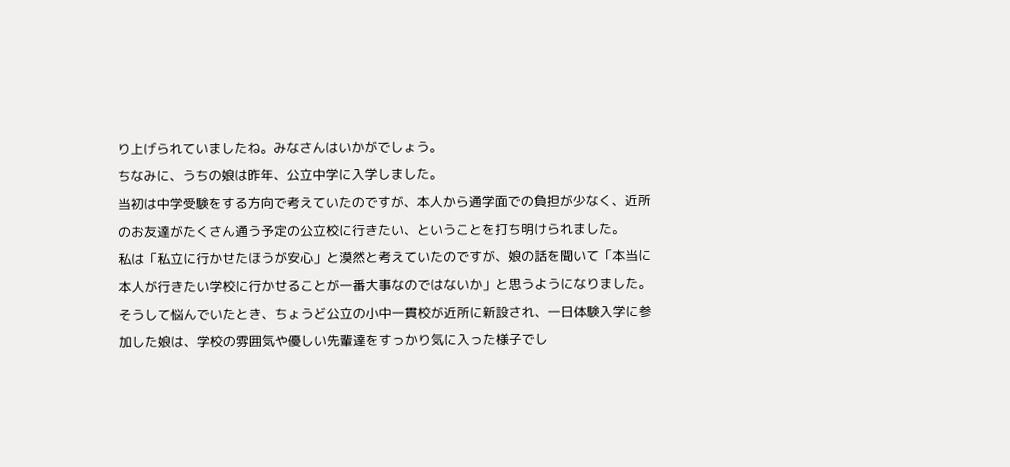り上げられていましたね。みなさんはいかがでしょう。
ちなみに、うちの娘は昨年、公立中学に入学しました。
当初は中学受験をする方向で考えていたのですが、本人から通学面での負担が少なく、近所のお友達がたくさん通う予定の公立校に行きたい、ということを打ち明けられました。
私は「私立に行かせたほうが安心」と漠然と考えていたのですが、娘の話を聞いて「本当に本人が行きたい学校に行かせることが一番大事なのではないか」と思うようになりました。
そうして悩んでいたとき、ちょうど公立の小中一貫校が近所に新設され、一日体験入学に参加した娘は、学校の雰囲気や優しい先輩達をすっかり気に入った様子でし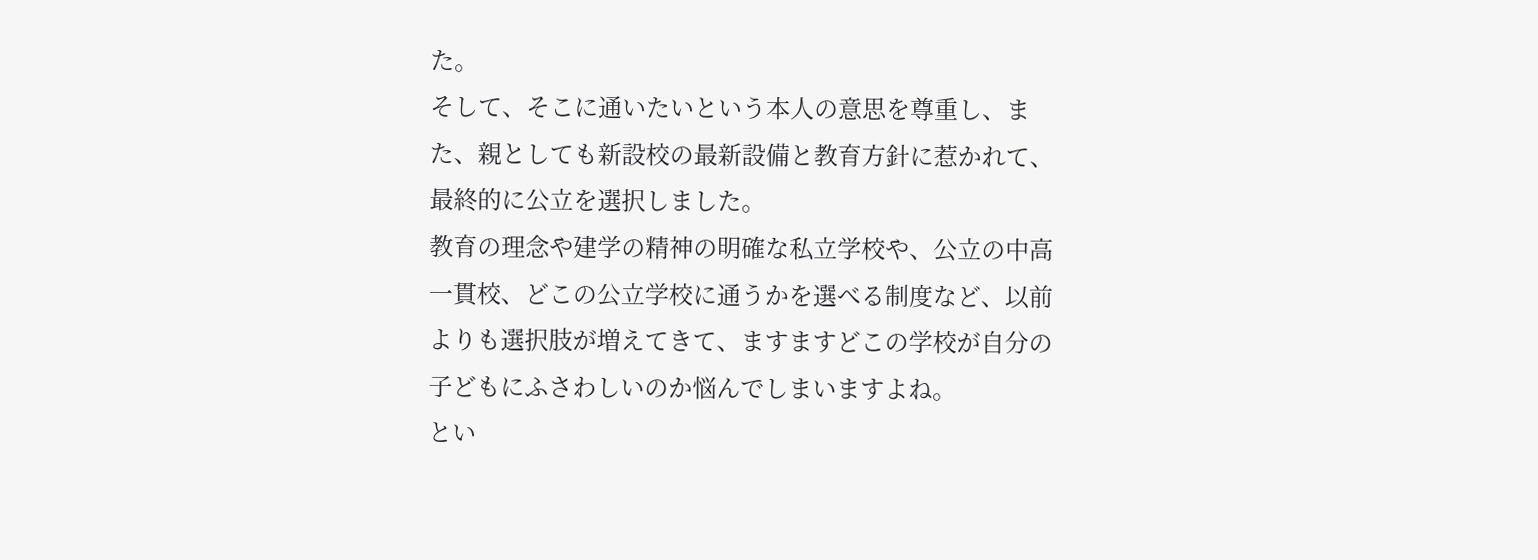た。
そして、そこに通いたいという本人の意思を尊重し、また、親としても新設校の最新設備と教育方針に惹かれて、最終的に公立を選択しました。
教育の理念や建学の精神の明確な私立学校や、公立の中高一貫校、どこの公立学校に通うかを選べる制度など、以前よりも選択肢が増えてきて、ますますどこの学校が自分の子どもにふさわしいのか悩んでしまいますよね。
とい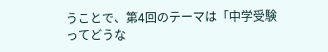うことで、第4回のテーマは「中学受験ってどうな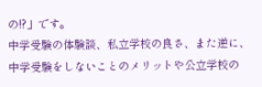の!?」です。
中学受験の体験談、私立学校の良さ、また逆に、中学受験をしないことのメリットや公立学校の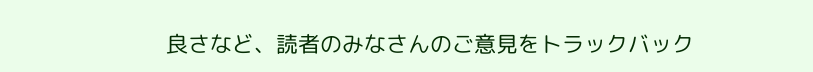良さなど、読者のみなさんのご意見をトラックバック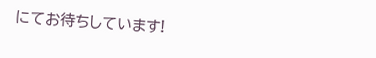にてお待ちしています!